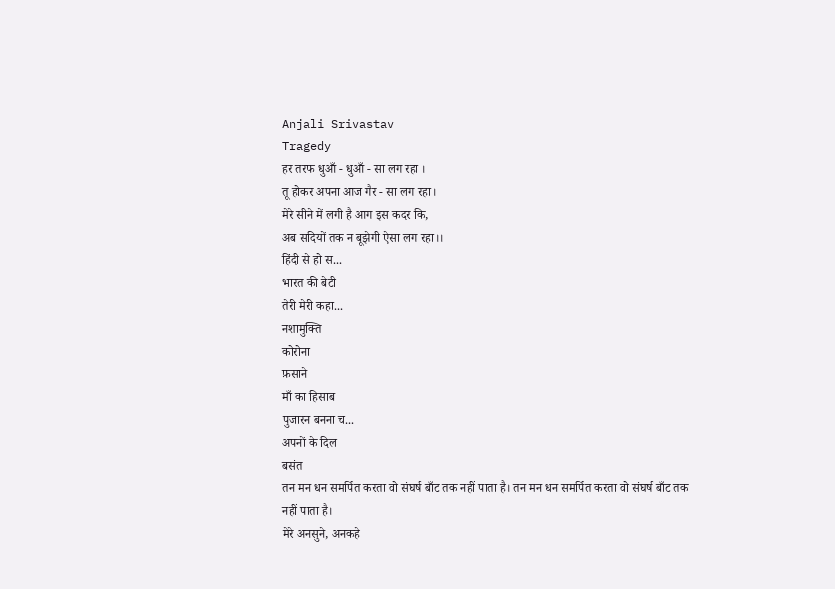Anjali Srivastav
Tragedy
हर तरफ धुआँ - धुआँ - सा लग रहा ।
तू होकर अपना आज गैर - सा लग रहा।
मेरे सीने में लगी है आग इस कदर कि,
अब सदियों तक न बूझेगी ऐसा लग रहा।।
हिंदी से हो स...
भारत की बेटी
तेरी मेरी कहा...
नशामुक्ति
कोरोना
फ़साने
माँ का हिसाब
पुजारन बनना च...
अपनों के दिल
बसंत
तन मन धन समर्पित करता वो संघर्ष बाँट तक नहीं पाता है। तन मन धन समर्पित करता वो संघर्ष बाँट तक नहीं पाता है।
मेरे अनसुने, अनकहे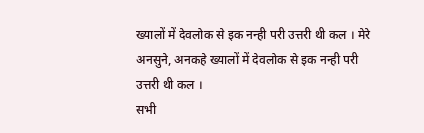ख्यालों में देवलोक से इक नन्ही परी उत्तरी थी कल । मेरे अनसुने, अनकहे ख्यालों में देवलोक से इक नन्ही परी उत्तरी थी कल ।
सभी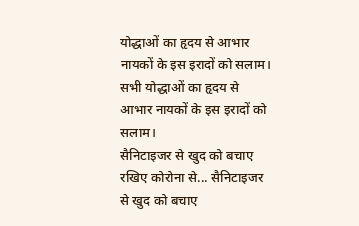योद्धाओं का हृदय से आभार नायकों के इस इरादों को सलाम। सभी योद्धाओं का हृदय से आभार नायकों के इस इरादों को सलाम।
सैनिटाइजर से खुद को बचाए रखिए कोरोना से... सैनिटाइजर से खुद को बचाए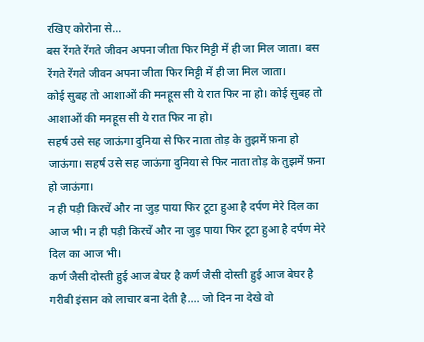रखिए कोरोना से...
बस रेंगते रेंगते जीवन अपना जीता फिर मिट्टी में ही जा मिल जाता। बस रेंगते रेंगते जीवन अपना जीता फिर मिट्टी में ही जा मिल जाता।
कोई सुबह तो आशाओं की मनहूस सी ये रात फिर ना हो। कोई सुबह तो आशाओं की मनहूस सी ये रात फिर ना हो।
सहर्ष उसे सह जाऊंगा दुनिया से फिर नाता तोड़ के तुझमें फ़ना हो जाऊंगा। सहर्ष उसे सह जाऊंगा दुनिया से फिर नाता तोड़ के तुझमें फ़ना हो जाऊंगा।
न ही पड़ी किरचें और ना जुड़ पाया फिर टूटा हुआ है दर्पण मेरे दिल का आज भी। न ही पड़ी किरचें और ना जुड़ पाया फिर टूटा हुआ है दर्पण मेरे दिल का आज भी।
कर्ण जैसी दोस्ती हुई आज बेघर है कर्ण जैसी दोस्ती हुई आज बेघर है
गरीबी इंसान को लाचार बना देती है.... जो दिन ना देखे वो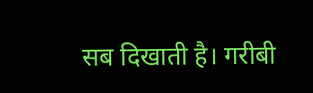सब दिखाती है। गरीबी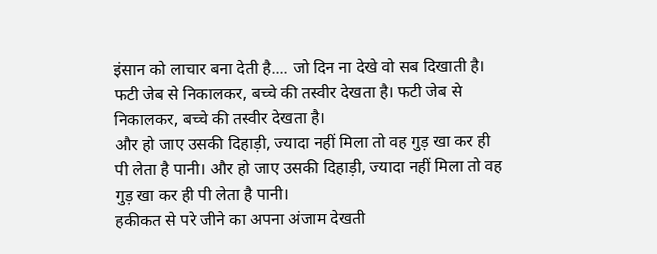इंसान को लाचार बना देती है.... जो दिन ना देखे वो सब दिखाती है।
फटी जेब से निकालकर, बच्चे की तस्वीर देखता है। फटी जेब से निकालकर, बच्चे की तस्वीर देखता है।
और हो जाए उसकी दिहाड़ी, ज्यादा नहीं मिला तो वह गुड़ खा कर ही पी लेता है पानी। और हो जाए उसकी दिहाड़ी, ज्यादा नहीं मिला तो वह गुड़ खा कर ही पी लेता है पानी।
हकीकत से परे जीने का अपना अंजाम देखती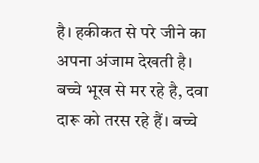है। हकीकत से परे जीने का अपना अंजाम देखती है।
बच्चे भूख से मर रहे है, दवा दारू को तरस रहे हैं। बच्चे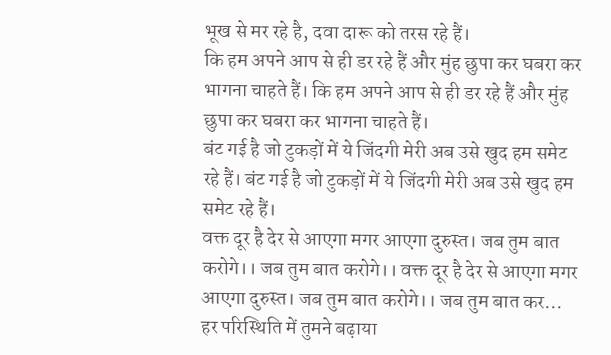भूख से मर रहे है, दवा दारू को तरस रहे हैं।
कि हम अपने आप से ही डर रहे हैं और मुंह छुपा कर घबरा कर भागना चाहते हैं। कि हम अपने आप से ही डर रहे हैं और मुंह छुपा कर घबरा कर भागना चाहते हैं।
बंट गई है जो टुकड़ों में ये जिंदगी मेरी अब उसे खुद हम समेट रहे हैं। बंट गई है जो टुकड़ों में ये जिंदगी मेरी अब उसे खुद हम समेट रहे हैं।
वक्त दूर है देर से आएगा मगर आएगा दुरुस्त। जब तुम बात करोगे।। जब तुम बात करोगे।। वक्त दूर है देर से आएगा मगर आएगा दुरुस्त। जब तुम बात करोगे।। जब तुम बात कर...
हर परिस्थिति में तुमने बढ़ाया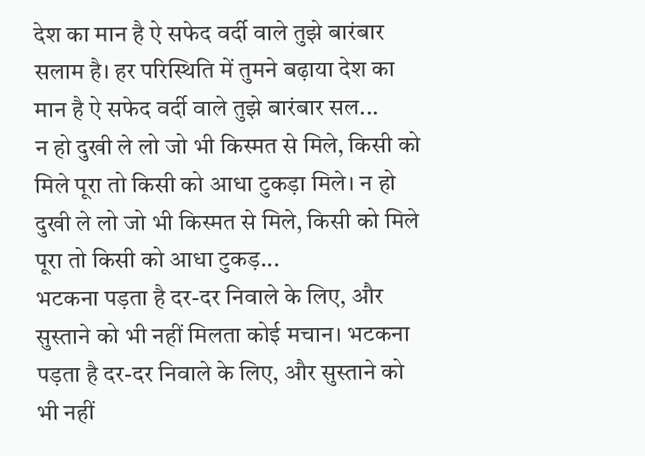देश का मान है ऐ सफेद वर्दी वाले तुझे बारंबार सलाम है। हर परिस्थिति में तुमने बढ़ाया देश का मान है ऐ सफेद वर्दी वाले तुझे बारंबार सल...
न हो दुखी ले लो जो भी किस्मत से मिले, किसी को मिले पूरा तो किसी को आधा टुकड़ा मिले। न हो दुखी ले लो जो भी किस्मत से मिले, किसी को मिले पूरा तो किसी को आधा टुकड़...
भटकना पड़ता है दर-दर निवाले के लिए, और सुस्ताने को भी नहीं मिलता कोई मचान। भटकना पड़ता है दर-दर निवाले के लिए, और सुस्ताने को भी नहीं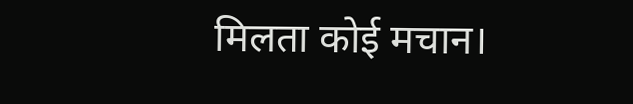मिलता कोई मचान।